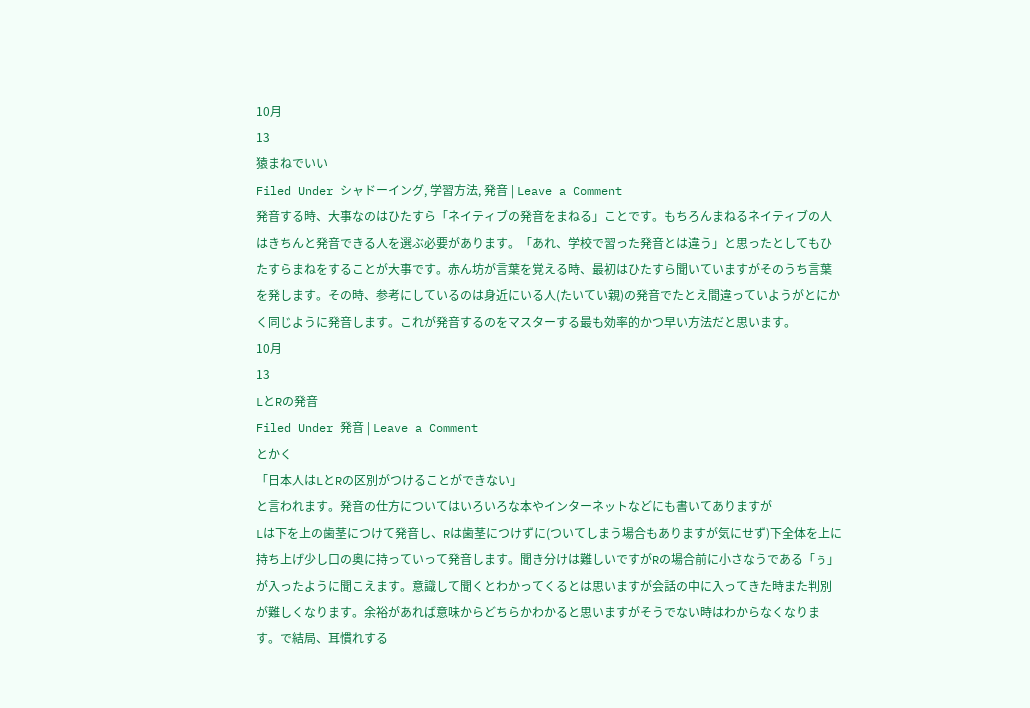10月
13
猿まねでいい
Filed Under シャドーイング, 学習方法, 発音 | Leave a Comment
発音する時、大事なのはひたすら「ネイティブの発音をまねる」ことです。もちろんまねるネイティブの人はきちんと発音できる人を選ぶ必要があります。「あれ、学校で習った発音とは違う」と思ったとしてもひたすらまねをすることが大事です。赤ん坊が言葉を覚える時、最初はひたすら聞いていますがそのうち言葉を発します。その時、参考にしているのは身近にいる人(たいてい親)の発音でたとえ間違っていようがとにかく同じように発音します。これが発音するのをマスターする最も効率的かつ早い方法だと思います。
10月
13
LとRの発音
Filed Under 発音 | Leave a Comment
とかく
「日本人はLとRの区別がつけることができない」
と言われます。発音の仕方についてはいろいろな本やインターネットなどにも書いてありますが
Lは下を上の歯茎につけて発音し、Rは歯茎につけずに(ついてしまう場合もありますが気にせず)下全体を上に持ち上げ少し口の奥に持っていって発音します。聞き分けは難しいですがRの場合前に小さなうである「ぅ」が入ったように聞こえます。意識して聞くとわかってくるとは思いますが会話の中に入ってきた時また判別が難しくなります。余裕があれば意味からどちらかわかると思いますがそうでない時はわからなくなります。で結局、耳慣れする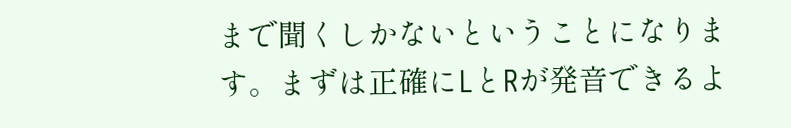まで聞くしかないということになります。まずは正確にLとRが発音できるよ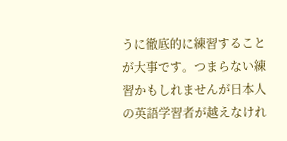うに徹底的に練習することが大事です。つまらない練習かもしれませんが日本人の英語学習者が越えなけれ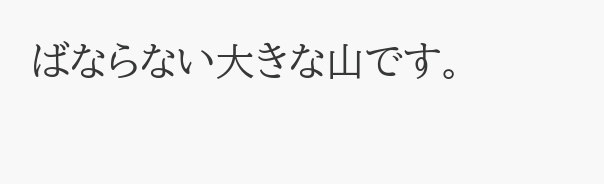ばならない大きな山です。